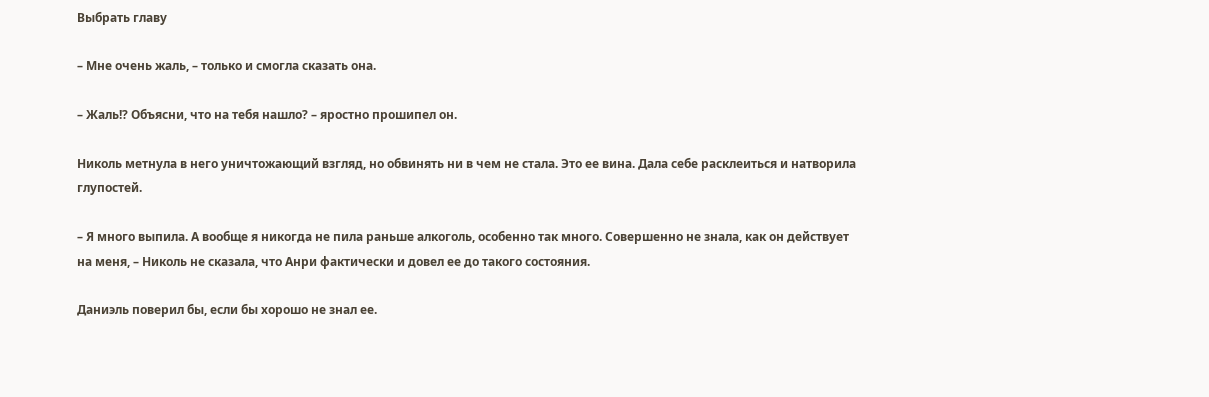Выбрать главу

– Мне очень жаль, – только и смогла сказать она.

– Жаль!? Объясни, что на тебя нашло? – яростно прошипел он.

Николь метнула в него уничтожающий взгляд, но обвинять ни в чем не стала. Это ее вина. Дала себе расклеиться и натворила глупостей.

– Я много выпила. А вообще я никогда не пила раньше алкоголь, особенно так много. Совершенно не знала, как он действует на меня, – Николь не сказала, что Анри фактически и довел ее до такого состояния.

Даниэль поверил бы, если бы хорошо не знал ее.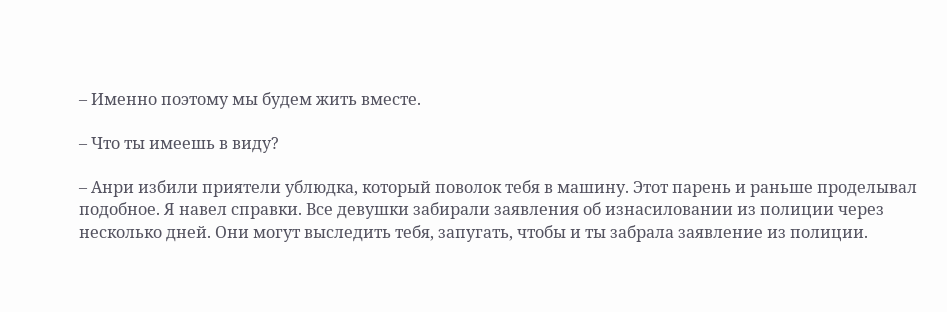– Именно поэтому мы будем жить вместе.

– Что ты имеешь в виду?

– Анри избили приятели ублюдка, который поволок тебя в машину. Этот парень и раньше проделывал подобное. Я навел справки. Все девушки забирали заявления об изнасиловании из полиции через несколько дней. Они могут выследить тебя, запугать, чтобы и ты забрала заявление из полиции.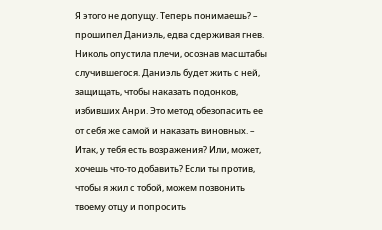Я этого не допущу. Теперь понимаешь? – прошипел Даниэль, едва сдерживая гнев. Николь опустила плечи, осознав масштабы случившегося. Даниэль будет жить с ней, защищать, чтобы наказать подонков, избивших Анри. Это метод обезопасить ее от себя же самой и наказать виновных. – Итак, у тебя есть возражения? Или, может, хочешь что-то добавить? Если ты против, чтобы я жил с тобой, можем позвонить твоему отцу и попросить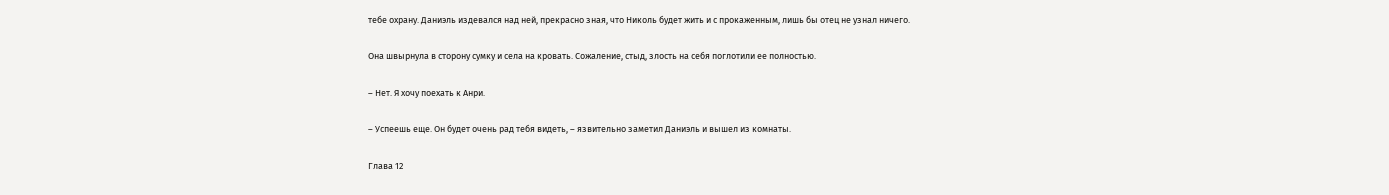тебе охрану. Даниэль издевался над ней, прекрасно зная, что Николь будет жить и с прокаженным, лишь бы отец не узнал ничего.

Она швырнула в сторону сумку и села на кровать. Сожаление, стыд, злость на себя поглотили ее полностью.

– Нет. Я хочу поехать к Анри.

– Успеешь еще. Он будет очень рад тебя видеть, – язвительно заметил Даниэль и вышел из комнаты.

Глава 12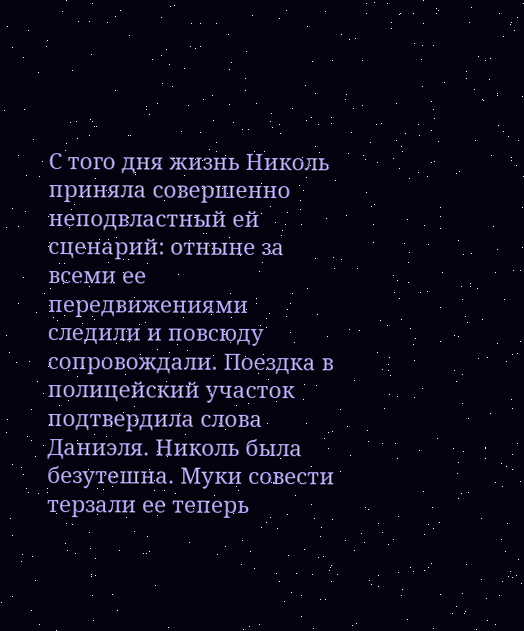С того дня жизнь Николь приняла совершенно неподвластный ей сценарий: отныне за всеми ее передвижениями следили и повсюду сопровождали. Поездка в полицейский участок подтвердила слова Даниэля. Николь была безутешна. Муки совести терзали ее теперь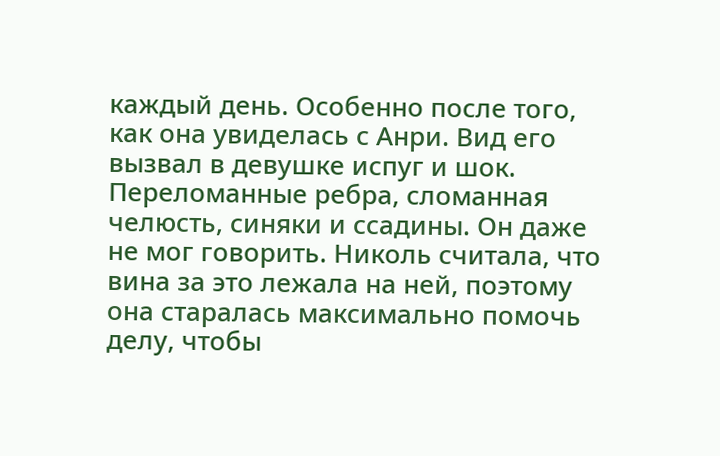каждый день. Особенно после того, как она увиделась с Анри. Вид его вызвал в девушке испуг и шок. Переломанные ребра, сломанная челюсть, синяки и ссадины. Он даже не мог говорить. Николь считала, что вина за это лежала на ней, поэтому она старалась максимально помочь делу, чтобы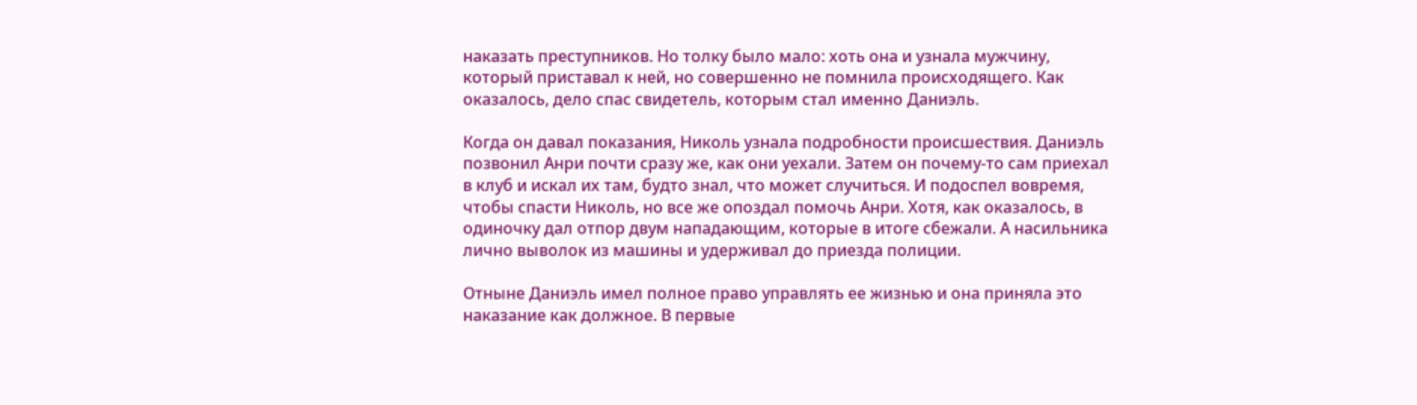наказать преступников. Но толку было мало: хоть она и узнала мужчину, который приставал к ней, но совершенно не помнила происходящего. Как оказалось, дело спас свидетель, которым стал именно Даниэль.

Когда он давал показания, Николь узнала подробности происшествия. Даниэль позвонил Анри почти сразу же, как они уехали. Затем он почему-то сам приехал в клуб и искал их там, будто знал, что может случиться. И подоспел вовремя, чтобы спасти Николь, но все же опоздал помочь Анри. Хотя, как оказалось, в одиночку дал отпор двум нападающим, которые в итоге сбежали. А насильника лично выволок из машины и удерживал до приезда полиции.

Отныне Даниэль имел полное право управлять ее жизнью и она приняла это наказание как должное. В первые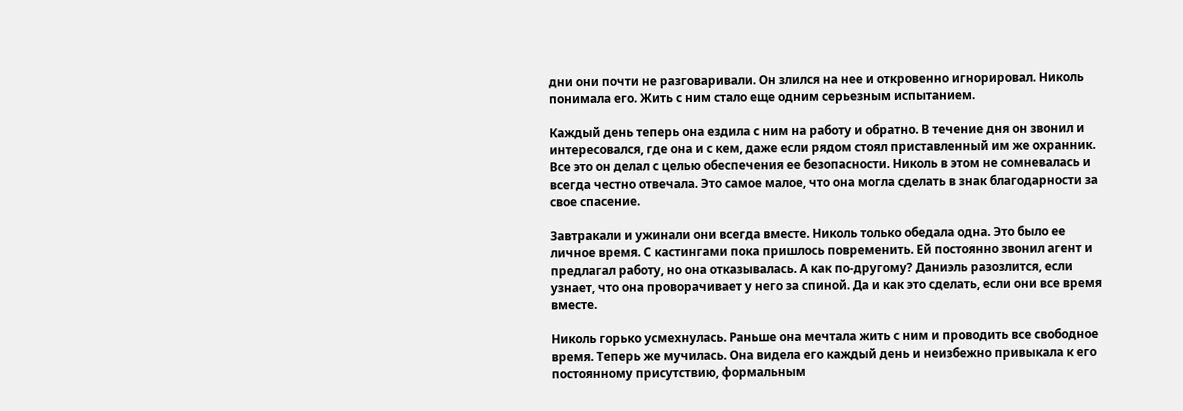дни они почти не разговаривали. Он злился на нее и откровенно игнорировал. Николь понимала его. Жить с ним стало еще одним серьезным испытанием.

Каждый день теперь она ездила с ним на работу и обратно. В течение дня он звонил и интересовался, где она и с кем, даже если рядом стоял приставленный им же охранник. Все это он делал с целью обеспечения ее безопасности. Николь в этом не сомневалась и всегда честно отвечала. Это самое малое, что она могла сделать в знак благодарности за свое спасение.

Завтракали и ужинали они всегда вместе. Николь только обедала одна. Это было ее личное время. С кастингами пока пришлось повременить. Ей постоянно звонил агент и предлагал работу, но она отказывалась. А как по-другому? Даниэль разозлится, если узнает, что она проворачивает у него за спиной. Да и как это сделать, если они все время вместе.

Николь горько усмехнулась. Раньше она мечтала жить с ним и проводить все свободное время. Теперь же мучилась. Она видела его каждый день и неизбежно привыкала к его постоянному присутствию, формальным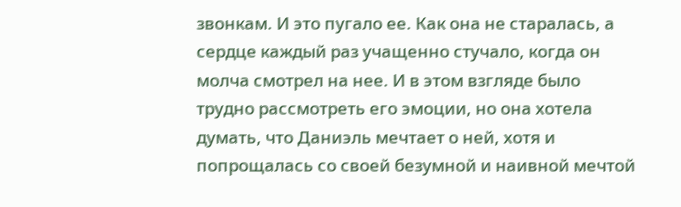звонкам. И это пугало ее. Как она не старалась, а сердце каждый раз учащенно стучало, когда он молча смотрел на нее. И в этом взгляде было трудно рассмотреть его эмоции, но она хотела думать, что Даниэль мечтает о ней, хотя и попрощалась со своей безумной и наивной мечтой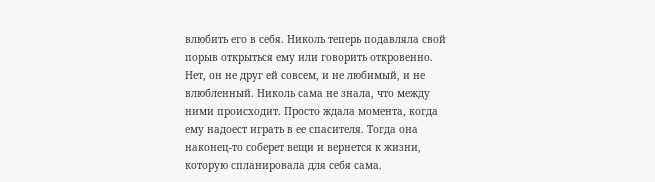влюбить его в себя. Николь теперь подавляла свой порыв открыться ему или говорить откровенно. Нет, он не друг ей совсем, и не любимый, и не влюбленный. Николь сама не знала, что между ними происходит. Просто ждала момента, когда ему надоест играть в ее спасителя. Тогда она наконец-то соберет вещи и вернется к жизни, которую спланировала для себя сама.